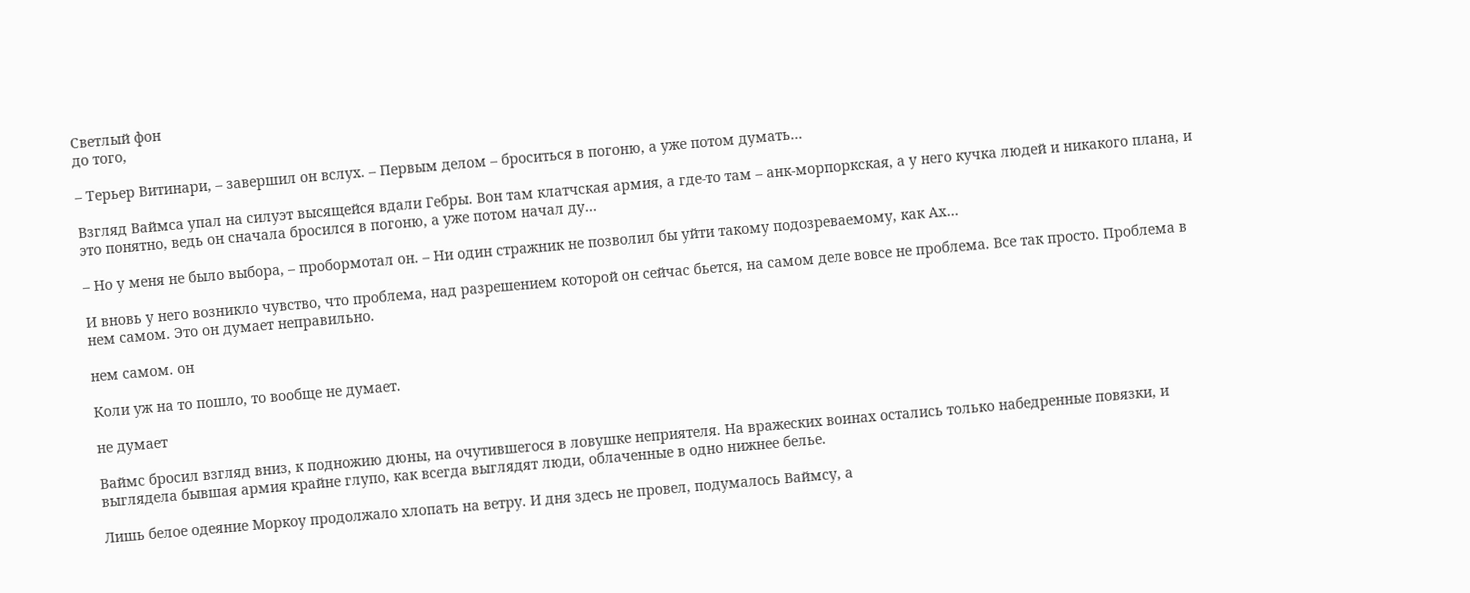Светлый фон
до того,

– Терьер Витинари, – завершил он вслух. – Первым делом – броситься в погоню, а уже потом думать…

Взгляд Ваймса упал на силуэт высящейся вдали Гебры. Вон там клатчская армия, а где-то там – анк-морпоркская, а у него кучка людей и никакого плана, и это понятно, ведь он сначала бросился в погоню, а уже потом начал ду…

– Но у меня не было выбора, – пробормотал он. – Ни один стражник не позволил бы уйти такому подозреваемому, как Ах…

И вновь у него возникло чувство, что проблема, над разрешением которой он сейчас бьется, на самом деле вовсе не проблема. Все так просто. Проблема в нем самом. Это он думает неправильно.

нем самом. он

Коли уж на то пошло, то вообще не думает.

не думает

Ваймс бросил взгляд вниз, к подножию дюны, на очутившегося в ловушке неприятеля. На вражеских воинах остались только набедренные повязки, и выглядела бывшая армия крайне глупо, как всегда выглядят люди, облаченные в одно нижнее белье.

Лишь белое одеяние Моркоу продолжало хлопать на ветру. И дня здесь не провел, подумалось Ваймсу, а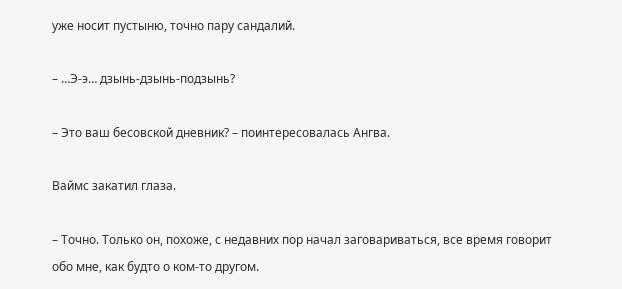уже носит пустыню, точно пару сандалий.

– …Э-э… дзынь-дзынь-подзынь?

– Это ваш бесовской дневник? – поинтересовалась Ангва.

Ваймс закатил глаза.

– Точно. Только он, похоже, с недавних пор начал заговариваться, все время говорит обо мне, как будто о ком-то другом.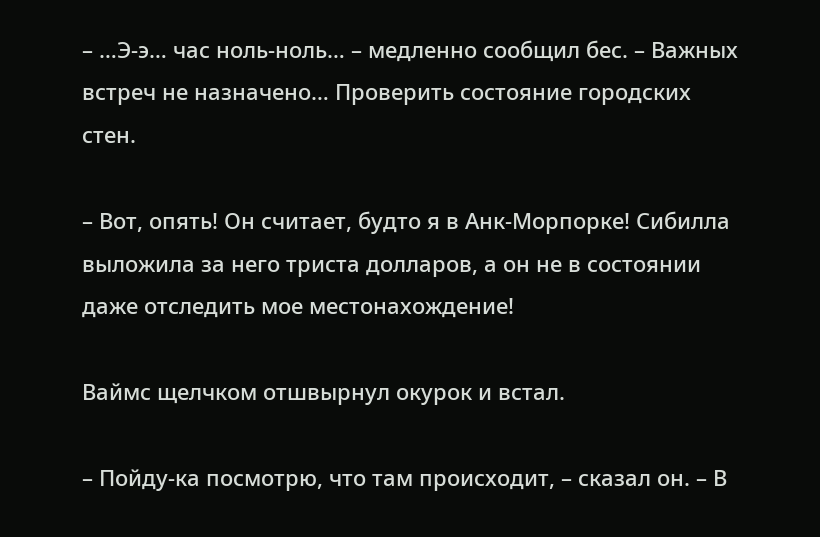– …Э-э… час ноль-ноль… – медленно сообщил бес. – Важных встреч не назначено… Проверить состояние городских стен.

– Вот, опять! Он считает, будто я в Анк-Морпорке! Сибилла выложила за него триста долларов, а он не в состоянии даже отследить мое местонахождение!

Ваймс щелчком отшвырнул окурок и встал.

– Пойду-ка посмотрю, что там происходит, – сказал он. – В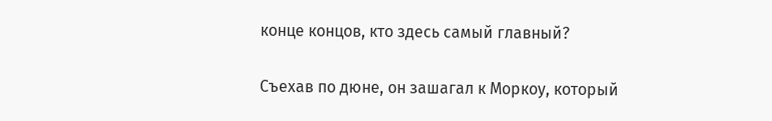конце концов, кто здесь самый главный?

Съехав по дюне, он зашагал к Моркоу, который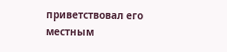приветствовал его местным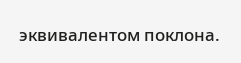эквивалентом поклона.